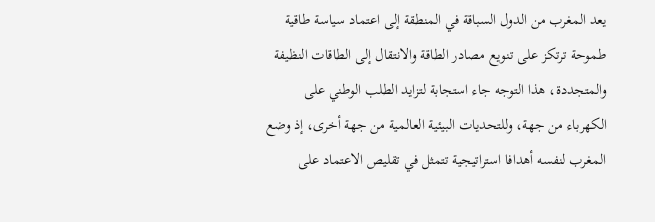يعد المغرب من الدول السباقة في المنطقة إلى اعتماد سياسة طاقية طموحة ترتكز على تنويع مصادر الطاقة والانتقال إلى الطاقات النظيفة والمتجددة، هذا التوجه جاء استجابة لتزايد الطلب الوطني على الكهرباء من جهة، وللتحديات البيئية العالمية من جهة أخرى، إذ وضع المغرب لنفسه أهدافا استراتيجية تتمثل في تقليص الاعتماد على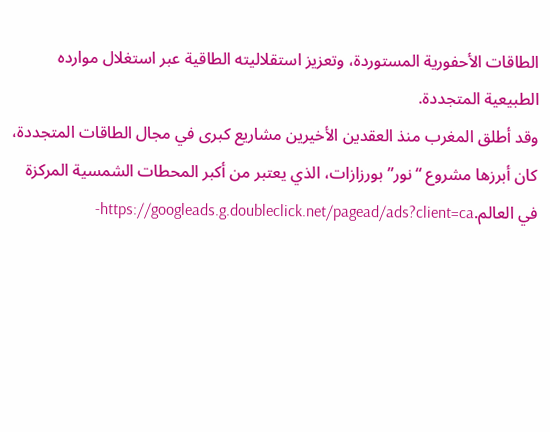الطاقات الأحفورية المستوردة، وتعزيز استقلاليته الطاقية عبر استغلال موارده الطبيعية المتجددة.
وقد أطلق المغرب منذ العقدين الأخيرين مشاريع كبرى في مجال الطاقات المتجددة، كان أبرزها مشروع “نور” بورزازات، الذي يعتبر من أكبر المحطات الشمسية المركزة في العالم.https://googleads.g.doubleclick.net/pagead/ads?client=ca-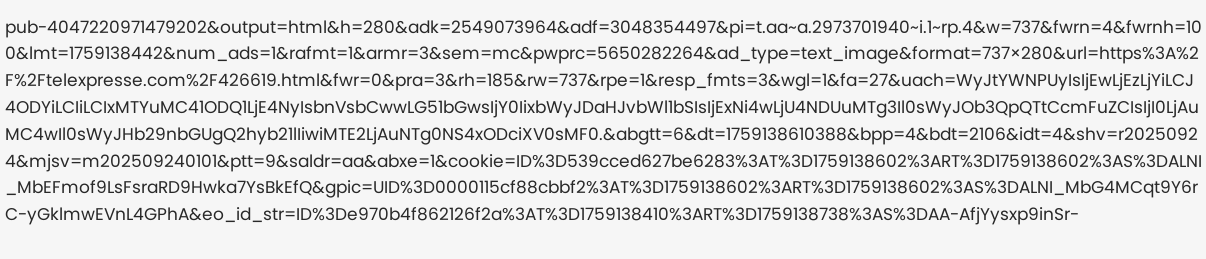pub-4047220971479202&output=html&h=280&adk=2549073964&adf=3048354497&pi=t.aa~a.2973701940~i.1~rp.4&w=737&fwrn=4&fwrnh=100&lmt=1759138442&num_ads=1&rafmt=1&armr=3&sem=mc&pwprc=5650282264&ad_type=text_image&format=737×280&url=https%3A%2F%2Ftelexpresse.com%2F426619.html&fwr=0&pra=3&rh=185&rw=737&rpe=1&resp_fmts=3&wgl=1&fa=27&uach=WyJtYWNPUyIsIjEwLjEzLjYiLCJ4ODYiLCIiLCIxMTYuMC41ODQ1LjE4NyIsbnVsbCwwLG51bGwsIjY0IixbWyJDaHJvbWl1bSIsIjExNi4wLjU4NDUuMTg3Il0sWyJOb3QpQTtCcmFuZCIsIjI0LjAuMC4wIl0sWyJHb29nbGUgQ2hyb21lIiwiMTE2LjAuNTg0NS4xODciXV0sMF0.&abgtt=6&dt=1759138610388&bpp=4&bdt=2106&idt=4&shv=r20250924&mjsv=m202509240101&ptt=9&saldr=aa&abxe=1&cookie=ID%3D539cced627be6283%3AT%3D1759138602%3ART%3D1759138602%3AS%3DALNI_MbEFmof9LsFsraRD9Hwka7YsBkEfQ&gpic=UID%3D0000115cf88cbbf2%3AT%3D1759138602%3ART%3D1759138602%3AS%3DALNI_MbG4MCqt9Y6rC-yGklmwEVnL4GPhA&eo_id_str=ID%3De970b4f862126f2a%3AT%3D1759138410%3ART%3D1759138738%3AS%3DAA-AfjYysxp9inSr-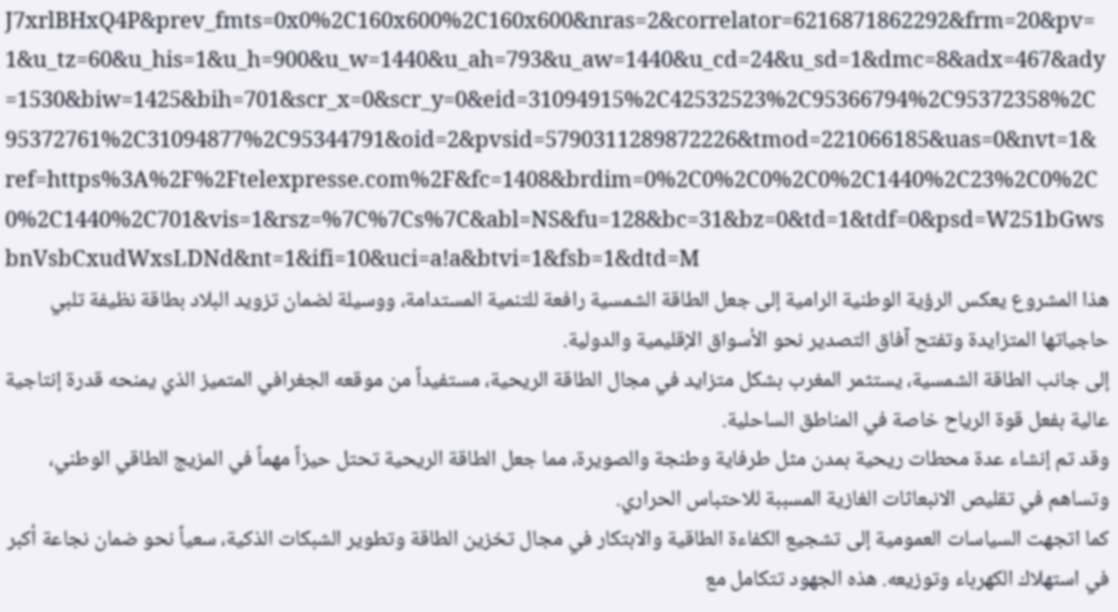J7xrlBHxQ4P&prev_fmts=0x0%2C160x600%2C160x600&nras=2&correlator=6216871862292&frm=20&pv=1&u_tz=60&u_his=1&u_h=900&u_w=1440&u_ah=793&u_aw=1440&u_cd=24&u_sd=1&dmc=8&adx=467&ady=1530&biw=1425&bih=701&scr_x=0&scr_y=0&eid=31094915%2C42532523%2C95366794%2C95372358%2C95372761%2C31094877%2C95344791&oid=2&pvsid=5790311289872226&tmod=221066185&uas=0&nvt=1&ref=https%3A%2F%2Ftelexpresse.com%2F&fc=1408&brdim=0%2C0%2C0%2C0%2C1440%2C23%2C0%2C0%2C1440%2C701&vis=1&rsz=%7C%7Cs%7C&abl=NS&fu=128&bc=31&bz=0&td=1&tdf=0&psd=W251bGwsbnVsbCxudWxsLDNd&nt=1&ifi=10&uci=a!a&btvi=1&fsb=1&dtd=M
هذا المشروع يعكس الرؤية الوطنية الرامية إلى جعل الطاقة الشمسية رافعة للتنمية المستدامة، ووسيلة لضمان تزويد البلاد بطاقة نظيفة تلبي حاجياتها المتزايدة وتفتح آفاق التصدير نحو الأسواق الإقليمية والدولية.
إلى جانب الطاقة الشمسية، يستثمر المغرب بشكل متزايد في مجال الطاقة الريحية، مستفيداً من موقعه الجغرافي المتميز الذي يمنحه قدرة إنتاجية عالية بفعل قوة الرياح خاصة في المناطق الساحلية.
وقد تم إنشاء عدة محطات ريحية بمدن مثل طرفاية وطنجة والصويرة، مما جعل الطاقة الريحية تحتل حيزاً مهماً في المزيج الطاقي الوطني، وتساهم في تقليص الانبعاثات الغازية المسببة للاحتباس الحراري.
كما اتجهت السياسات العمومية إلى تشجيع الكفاءة الطاقية والابتكار في مجال تخزين الطاقة وتطوير الشبكات الذكية، سعياً نحو ضمان نجاعة أكبر في استهلاك الكهرباء وتوزيعه. هذه الجهود تتكامل مع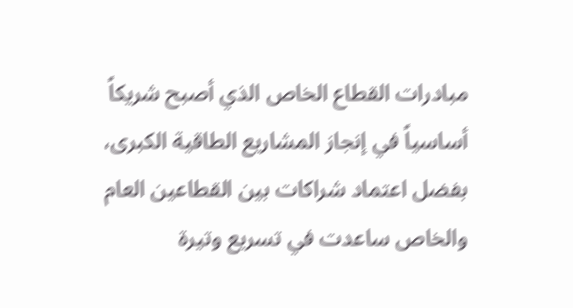مبادرات القطاع الخاص الذي أصبح شريكاً أساسياً في إنجاز المشاريع الطاقية الكبرى، بفضل اعتماد شراكات بين القطاعين العام والخاص ساعدت في تسريع وتيرة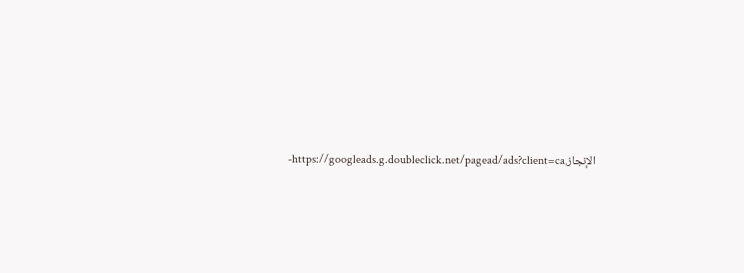الإنجاز.https://googleads.g.doubleclick.net/pagead/ads?client=ca-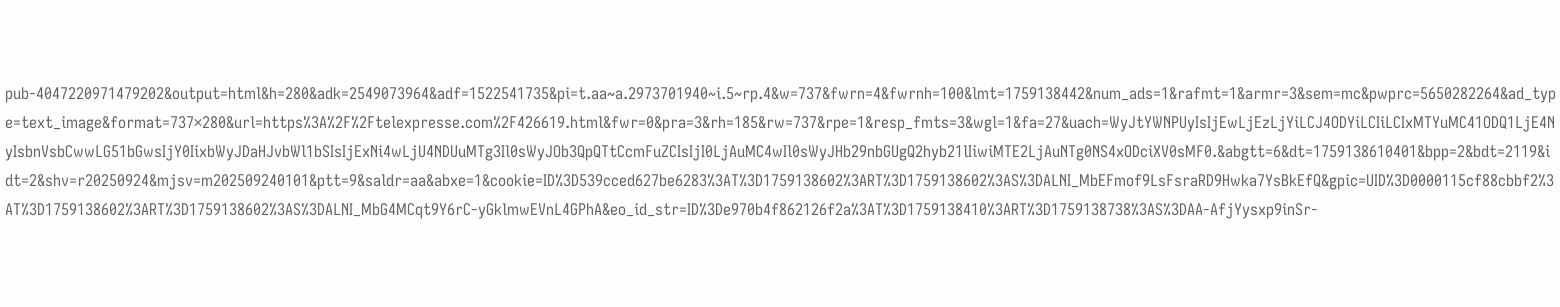pub-4047220971479202&output=html&h=280&adk=2549073964&adf=1522541735&pi=t.aa~a.2973701940~i.5~rp.4&w=737&fwrn=4&fwrnh=100&lmt=1759138442&num_ads=1&rafmt=1&armr=3&sem=mc&pwprc=5650282264&ad_type=text_image&format=737×280&url=https%3A%2F%2Ftelexpresse.com%2F426619.html&fwr=0&pra=3&rh=185&rw=737&rpe=1&resp_fmts=3&wgl=1&fa=27&uach=WyJtYWNPUyIsIjEwLjEzLjYiLCJ4ODYiLCIiLCIxMTYuMC41ODQ1LjE4NyIsbnVsbCwwLG51bGwsIjY0IixbWyJDaHJvbWl1bSIsIjExNi4wLjU4NDUuMTg3Il0sWyJOb3QpQTtCcmFuZCIsIjI0LjAuMC4wIl0sWyJHb29nbGUgQ2hyb21lIiwiMTE2LjAuNTg0NS4xODciXV0sMF0.&abgtt=6&dt=1759138610401&bpp=2&bdt=2119&idt=2&shv=r20250924&mjsv=m202509240101&ptt=9&saldr=aa&abxe=1&cookie=ID%3D539cced627be6283%3AT%3D1759138602%3ART%3D1759138602%3AS%3DALNI_MbEFmof9LsFsraRD9Hwka7YsBkEfQ&gpic=UID%3D0000115cf88cbbf2%3AT%3D1759138602%3ART%3D1759138602%3AS%3DALNI_MbG4MCqt9Y6rC-yGklmwEVnL4GPhA&eo_id_str=ID%3De970b4f862126f2a%3AT%3D1759138410%3ART%3D1759138738%3AS%3DAA-AfjYysxp9inSr-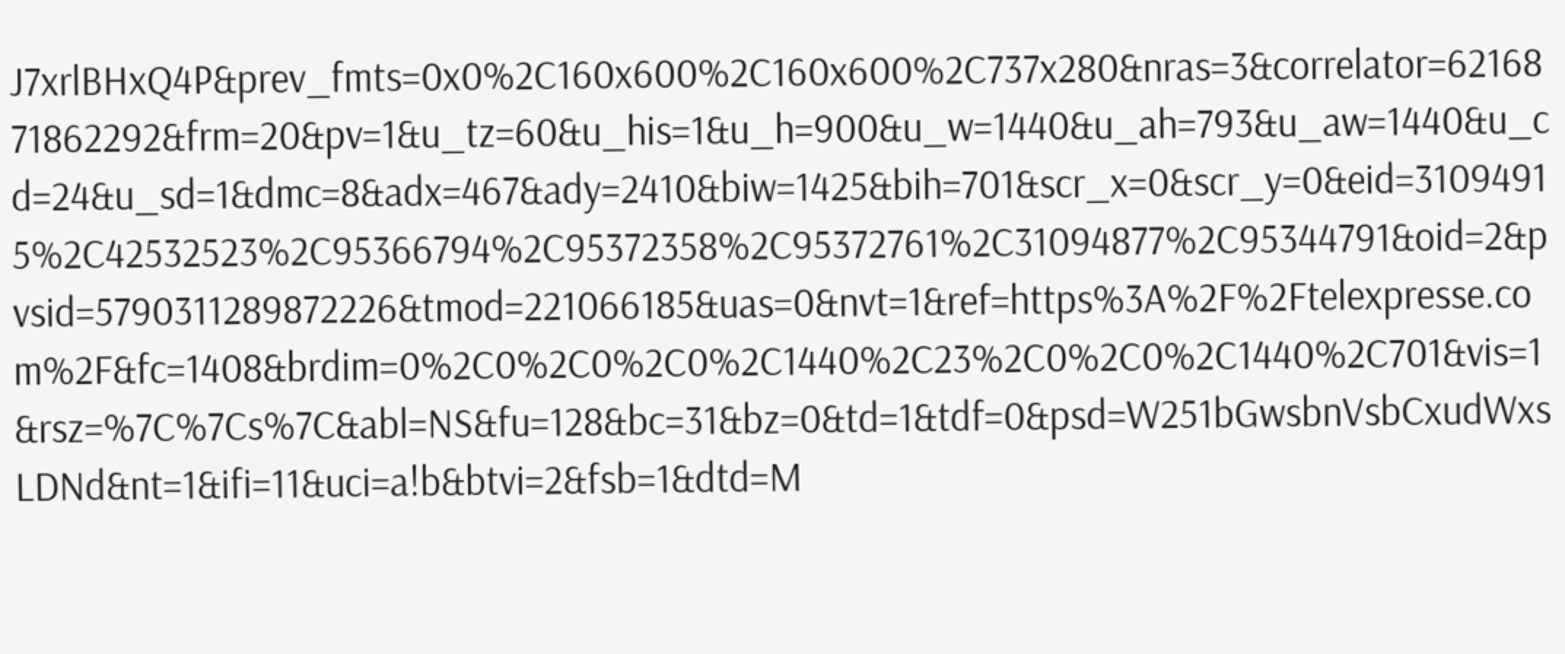J7xrlBHxQ4P&prev_fmts=0x0%2C160x600%2C160x600%2C737x280&nras=3&correlator=6216871862292&frm=20&pv=1&u_tz=60&u_his=1&u_h=900&u_w=1440&u_ah=793&u_aw=1440&u_cd=24&u_sd=1&dmc=8&adx=467&ady=2410&biw=1425&bih=701&scr_x=0&scr_y=0&eid=31094915%2C42532523%2C95366794%2C95372358%2C95372761%2C31094877%2C95344791&oid=2&pvsid=5790311289872226&tmod=221066185&uas=0&nvt=1&ref=https%3A%2F%2Ftelexpresse.com%2F&fc=1408&brdim=0%2C0%2C0%2C0%2C1440%2C23%2C0%2C0%2C1440%2C701&vis=1&rsz=%7C%7Cs%7C&abl=NS&fu=128&bc=31&bz=0&td=1&tdf=0&psd=W251bGwsbnVsbCxudWxsLDNd&nt=1&ifi=11&uci=a!b&btvi=2&fsb=1&dtd=M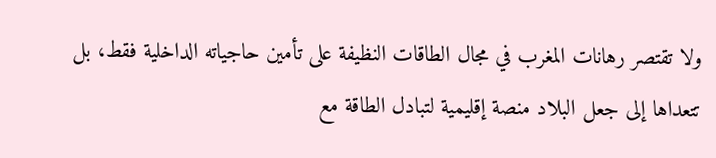ولا تقتصر رهانات المغرب في مجال الطاقات النظيفة على تأمين حاجياته الداخلية فقط، بل تتعداها إلى جعل البلاد منصة إقليمية لتبادل الطاقة مع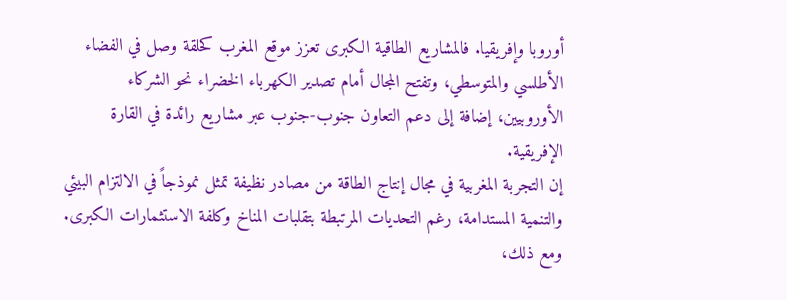أوروبا وإفريقيا. فالمشاريع الطاقية الكبرى تعزز موقع المغرب كحلقة وصل في الفضاء الأطلسي والمتوسطي، وتفتح المجال أمام تصدير الكهرباء الخضراء نحو الشركاء الأوروبيين، إضافة إلى دعم التعاون جنوب-جنوب عبر مشاريع رائدة في القارة الإفريقية.
إن التجربة المغربية في مجال إنتاج الطاقة من مصادر نظيفة تمثل نموذجاً في الالتزام البيئي والتنمية المستدامة، رغم التحديات المرتبطة بتقلبات المناخ وكلفة الاستثمارات الكبرى. ومع ذلك،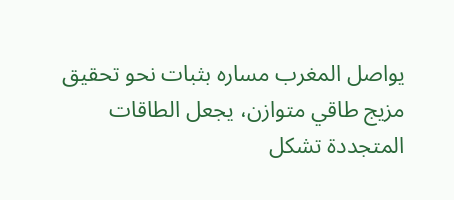يواصل المغرب مساره بثبات نحو تحقيق مزيج طاقي متوازن، يجعل الطاقات المتجددة تشكل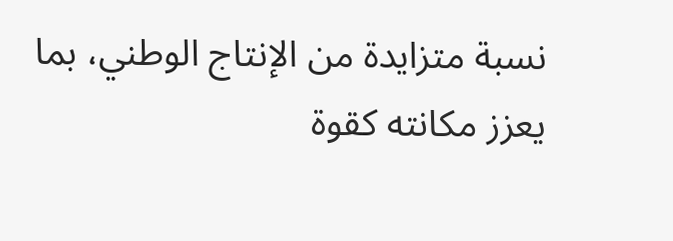نسبة متزايدة من الإنتاج الوطني، بما يعزز مكانته كقوة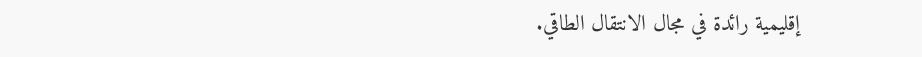إقليمية رائدة في مجال الانتقال الطاقي.